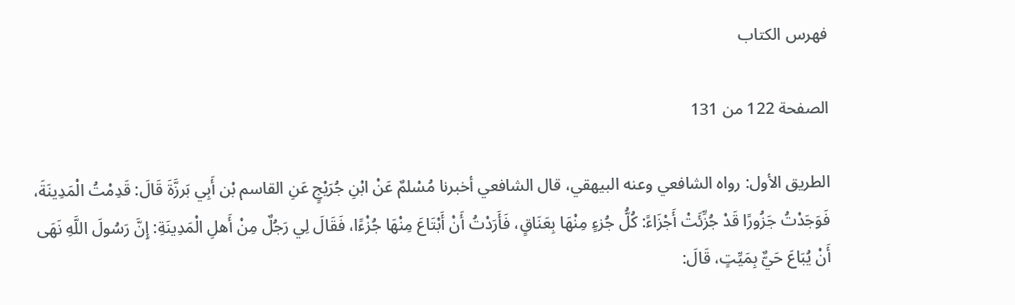فهرس الكتاب

الصفحة 122 من 131

الطريق الأول: رواه الشافعي وعنه البيهقي، قال الشافعي أخبرنا مُسْلمٌ عَنْ ابْنِ جُرَيْجٍ عَنِ القاسم بْن أَبِي بَرزَّةَ قَالَ: قَدِمْتُ الْمَدِينَةَ، فَوَجَدْتُ جَزُورًا قَدْ جُزِّئَتْ أَجْزَاءً: كُلُّ جُزءٍ مِنْهَا بِعَنَاقٍ، فَأَرَدْتُ أَنْ أَبْتَاعَ مِنْهَا جُزْءًا، فَقَالَ لِي رَجُلٌ مِنْ أَهلِ الْمَدِينَةِ: إِنَّ رَسُولَ اللَّهِ نَهَى أَنْ يُبَاعَ حَيٌّ بِمَيِّتٍ، قَالَ: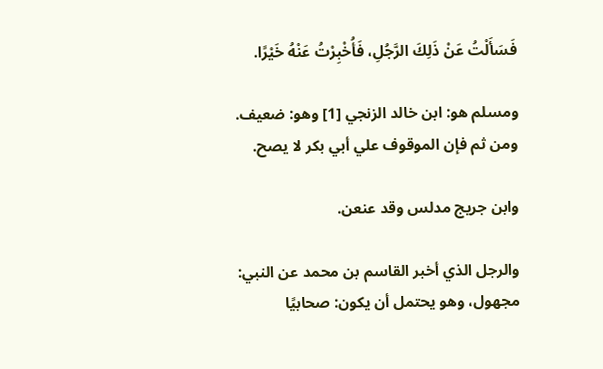فَسَأَلْتُ عَنْ ذَلِكَ الرَّجُلِ، فَأُخْبِرْتُ عَنْهُ خَيْرًا.

ومسلم هو: ابن خالد الزنجي [1] وهو: ضعيف. ومن ثم فإن الموقوف علي أبي بكر لا يصح.

وابن جريج مدلس وقد عنعن.

والرجل الذي أخبر القاسم بن محمد عن النبي: مجهول، وهو يحتمل أن يكون: صحابيًا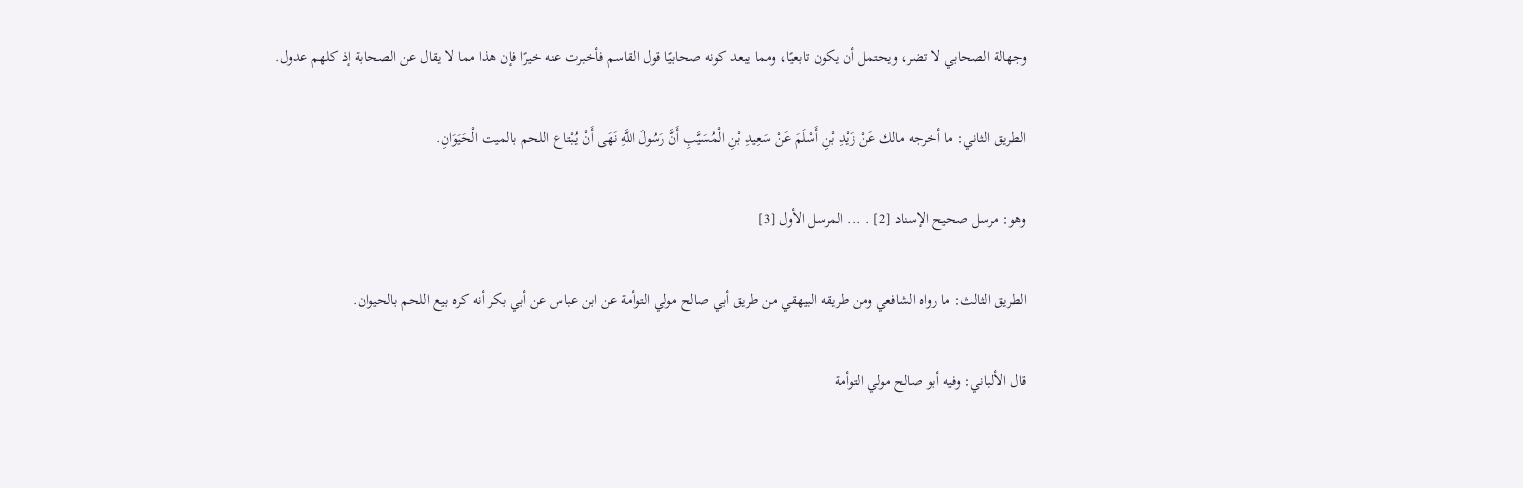وجهالة الصحابي لا تضر، ويحتمل أن يكون تابعيًا، ومما يبعد كونه صحابيًا قول القاسم فأخبرت عنه خيرًا فإن هذا مما لا يقال عن الصحابة إذ كلهم عدول.

الطريق الثاني: ما أخرجه مالك عَنْ زَيْدِ بْنِ أَسْلَمَ عَنْ سَعِيدِ بْنِ الْمُسَيَّبِ أَنَّ رَسُولَ اللَّهِ نَهَى أَنْ يُبْتاع اللحم بالميت الْحَيَوَانِ.

وهو: مرسل صحيح الإسناد [2] . ... المرسل الأول [3]

الطريق الثالث: ما رواه الشافعي ومن طريقه البيهقي من طريق أبي صالح مولي التوأمة عن ابن عباس عن أبي بكر أنه كره بيع اللحم بالحيوان.

قال الألباني: وفيه أبو صالح مولي التوأمة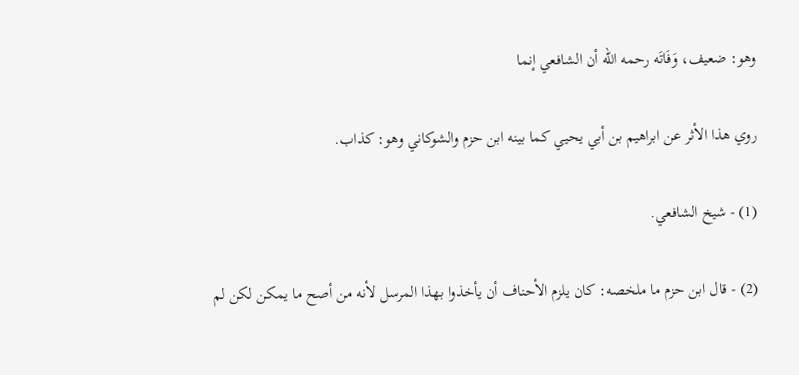وهو: ضعيف، وَفَاتَه رحمه الله أن الشافعي إنما

روي هذا الأثر عن ابراهيم بن أبي يحيي كما بينه ابن حزم والشوكاني وهو: كذاب.

(1) - شيخ الشافعي.

(2) - قال ابن حزم ما ملخصه: كان يلزم الأحناف أن يأخذوا بهذا المرسل لأنه من أصح ما يمكن لكن لم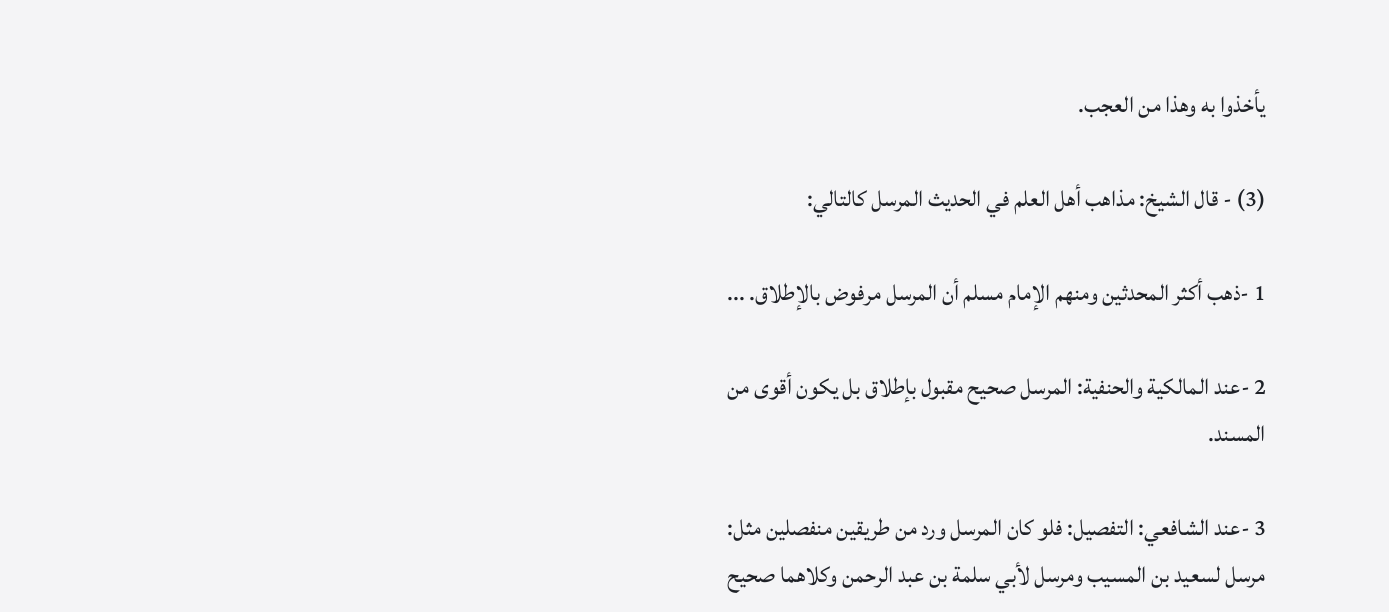يأخذوا به وهذا من العجب.

(3) - قال الشيخ: مذاهب أهل العلم في الحديث المرسل كالتالي:

1 -ذهب أكثر المحدثين ومنهم الإمام مسلم أن المرسل مرفوض بالإطلاق. ...

2 -عند المالكية والحنفية: المرسل صحيح مقبول بإطلاق بل يكون أقوى من المسند.

3 -عند الشافعي: التفصيل: فلو كان المرسل ورد من طريقين منفصلين مثل: مرسل لسعيد بن المسيب ومرسل لأبي سلمة بن عبد الرحمن وكلاهما صحيح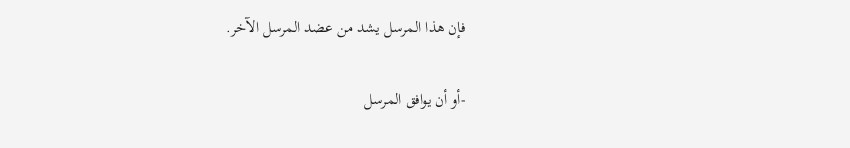فإن هذا المرسل يشد من عضد المرسل الآخر.

-أو أن يوافق المرسل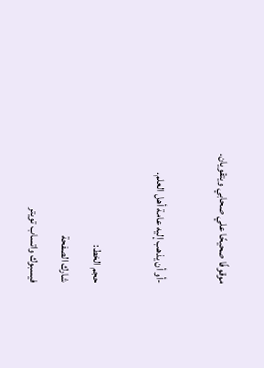موقوفًا صحيحًا علي صحابي ويتقويان.

-أو أن يذهب إليه عامة أهل العلم.

حجم الخط:
شارك الصفحة
فيسبوك واتساب تويتر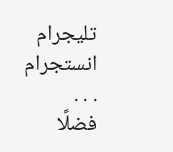تليجرام انستجرام
. . .
فضلًا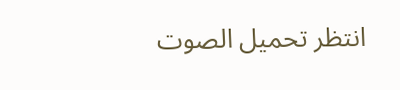انتظر تحميل الصوت